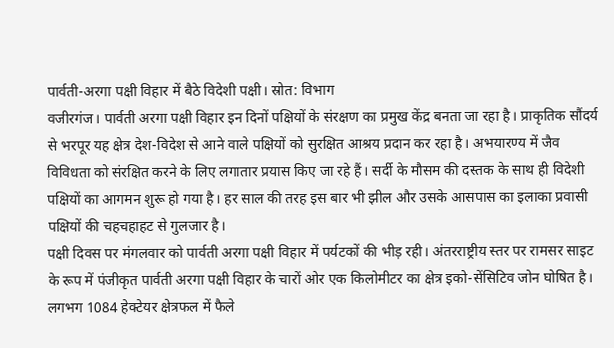पार्वती-अरगा पक्षी विहार में बैठे विदेशी पक्षी। स्रोत: विभाग
वजीरगंज। पार्वती अरगा पक्षी विहार इन दिनों पक्षियों के संरक्षण का प्रमुख केंद्र बनता जा रहा है। प्राकृतिक सौंदर्य से भरपूर यह क्षेत्र देश-विदेश से आने वाले पक्षियों को सुरक्षित आश्रय प्रदान कर रहा है। अभयारण्य में जैव विविधता को संरक्षित करने के लिए लगातार प्रयास किए जा रहे हैं। सर्दी के मौसम की दस्तक के साथ ही विदेशी पक्षियों का आगमन शुरू हो गया है। हर साल की तरह इस बार भी झील और उसके आसपास का इलाका प्रवासी पक्षियों की चहचहाहट से गुलजार है।
पक्षी दिवस पर मंगलवार को पार्वती अरगा पक्षी विहार में पर्यटकों की भीड़ रही। अंतरराष्ट्रीय स्तर पर रामसर साइट के रूप में पंजीकृत पार्वती अरगा पक्षी विहार के चारों ओर एक किलोमीटर का क्षेत्र इको-सेंसिटिव जोन घोषित है। लगभग 1084 हेक्टेयर क्षेत्रफल में फैले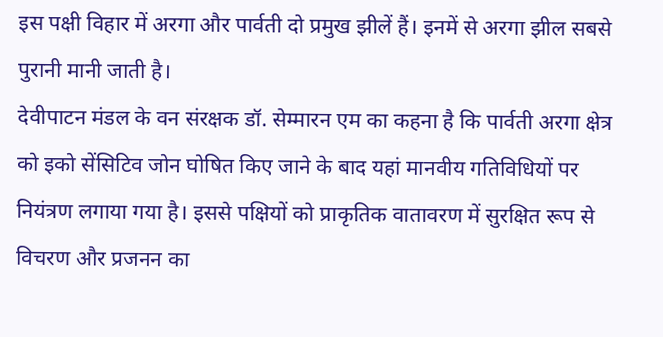इस पक्षी विहार में अरगा और पार्वती दो प्रमुख झीलें हैं। इनमें से अरगा झील सबसे पुरानी मानी जाती है।
देवीपाटन मंडल के वन संरक्षक डॉ. सेम्मारन एम का कहना है कि पार्वती अरगा क्षेत्र को इको सेंसिटिव जोन घोषित किए जाने के बाद यहां मानवीय गतिविधियों पर नियंत्रण लगाया गया है। इससे पक्षियों को प्राकृतिक वातावरण में सुरक्षित रूप से विचरण और प्रजनन का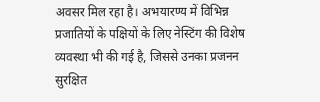अवसर मिल रहा है। अभयारण्य में विभिन्न प्रजातियों के पक्षियों के लिए नेस्टिंग की विशेष व्यवस्था भी की गई है, जिससे उनका प्रजनन सुरक्षित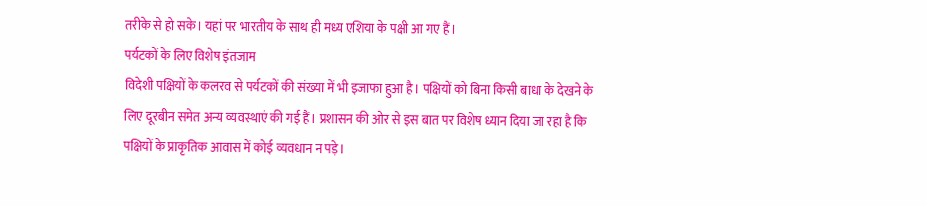तरीके से हो सके। यहां पर भारतीय के साथ ही मध्य एशिया के पक्षी आ गए हैं।
पर्यटकों के लिए विशेष इंतजाम
विदेशी पक्षियों के कलरव से पर्यटकों की संख्या में भी इजाफा हुआ है। पक्षियों को बिना किसी बाधा के देखने के लिए दूरबीन समेत अन्य व्यवस्थाएं की गई हैं। प्रशासन की ओर से इस बात पर विशेष ध्यान दिया जा रहा है कि पक्षियों के प्राकृतिक आवास में कोई व्यवधान न पड़े।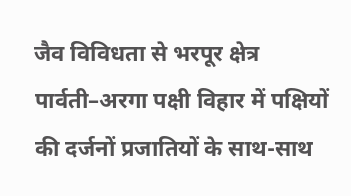जैव विविधता से भरपूर क्षेत्र
पार्वती–अरगा पक्षी विहार में पक्षियों की दर्जनों प्रजातियों के साथ-साथ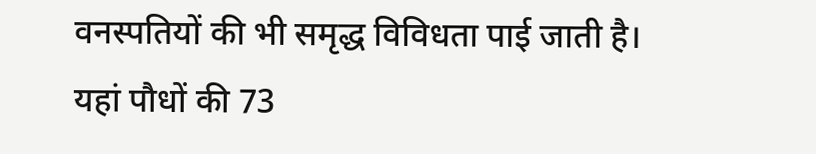वनस्पतियों की भी समृद्ध विविधता पाई जाती है। यहां पौधों की 73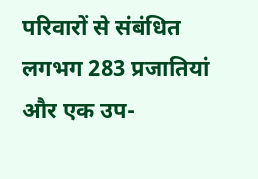परिवारों से संबंधित लगभग 283 प्रजातियां और एक उप-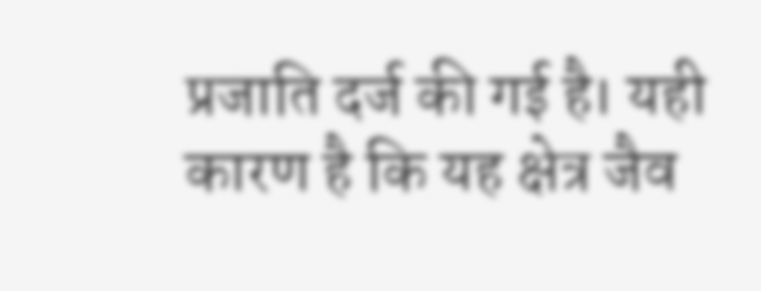प्रजाति दर्ज की गई है। यही कारण है कि यह क्षेत्र जैव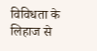विविधता के लिहाज से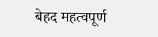बेहद महत्वपूर्ण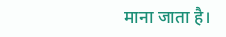माना जाता है।